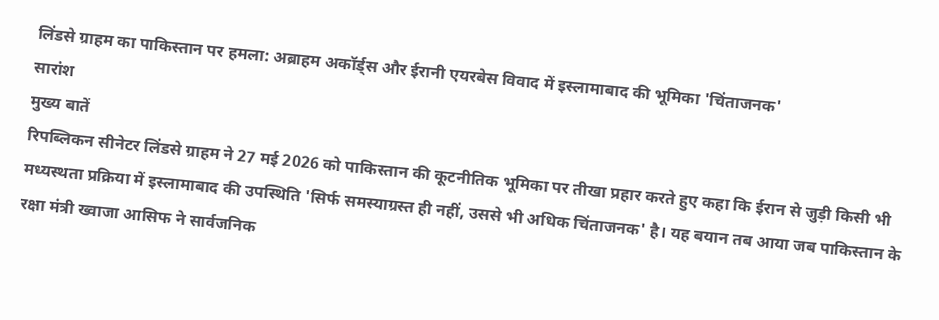लिंडसे ग्राहम का पाकिस्तान पर हमला: अब्राहम अकॉर्ड्स और ईरानी एयरबेस विवाद में इस्लामाबाद की भूमिका 'चिंताजनक'
सारांश
मुख्य बातें
रिपब्लिकन सीनेटर लिंडसे ग्राहम ने 27 मई 2026 को पाकिस्तान की कूटनीतिक भूमिका पर तीखा प्रहार करते हुए कहा कि ईरान से जुड़ी किसी भी मध्यस्थता प्रक्रिया में इस्लामाबाद की उपस्थिति 'सिर्फ समस्याग्रस्त ही नहीं, उससे भी अधिक चिंताजनक' है। यह बयान तब आया जब पाकिस्तान के रक्षा मंत्री ख्वाजा आसिफ ने सार्वजनिक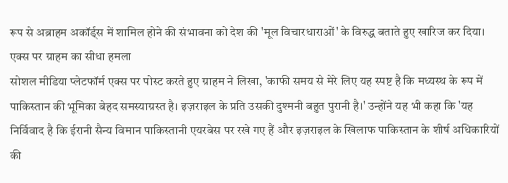रूप से अब्राहम अकॉर्ड्स में शामिल होने की संभावना को देश की 'मूल विचारधाराओं' के विरुद्ध बताते हुए खारिज कर दिया।
एक्स पर ग्राहम का सीधा हमला
सोशल मीडिया प्लेटफॉर्म एक्स पर पोस्ट करते हुए ग्राहम ने लिखा, 'काफी समय से मेरे लिए यह स्पष्ट है कि मध्यस्थ के रूप में पाकिस्तान की भूमिका बेहद समस्याग्रस्त है। इज़राइल के प्रति उसकी दुश्मनी बहुत पुरानी है।' उन्होंने यह भी कहा कि 'यह निर्विवाद है कि ईरानी सैन्य विमान पाकिस्तानी एयरबेस पर रखे गए हैं और इज़राइल के खिलाफ पाकिस्तान के शीर्ष अधिकारियों की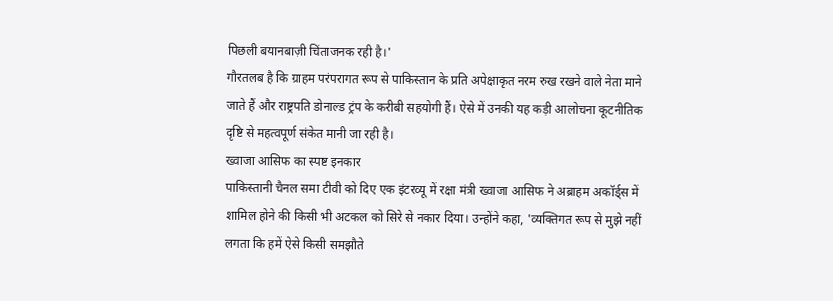पिछली बयानबाज़ी चिंताजनक रही है।'
गौरतलब है कि ग्राहम परंपरागत रूप से पाकिस्तान के प्रति अपेक्षाकृत नरम रुख रखने वाले नेता माने जाते हैं और राष्ट्रपति डोनाल्ड ट्रंप के करीबी सहयोगी हैं। ऐसे में उनकी यह कड़ी आलोचना कूटनीतिक दृष्टि से महत्वपूर्ण संकेत मानी जा रही है।
ख्वाजा आसिफ का स्पष्ट इनकार
पाकिस्तानी चैनल समा टीवी को दिए एक इंटरव्यू में रक्षा मंत्री ख्वाजा आसिफ ने अब्राहम अकॉर्ड्स में शामिल होने की किसी भी अटकल को सिरे से नकार दिया। उन्होंने कहा, 'व्यक्तिगत रूप से मुझे नहीं लगता कि हमें ऐसे किसी समझौते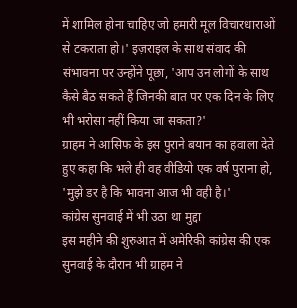में शामिल होना चाहिए जो हमारी मूल विचारधाराओं से टकराता हो।' इज़राइल के साथ संवाद की संभावना पर उन्होंने पूछा, 'आप उन लोगों के साथ कैसे बैठ सकते हैं जिनकी बात पर एक दिन के लिए भी भरोसा नहीं किया जा सकता?'
ग्राहम ने आसिफ के इस पुराने बयान का हवाला देते हुए कहा कि भले ही वह वीडियो एक वर्ष पुराना हो, 'मुझे डर है कि भावना आज भी वही है।'
कांग्रेस सुनवाई में भी उठा था मुद्दा
इस महीने की शुरुआत में अमेरिकी कांग्रेस की एक सुनवाई के दौरान भी ग्राहम ने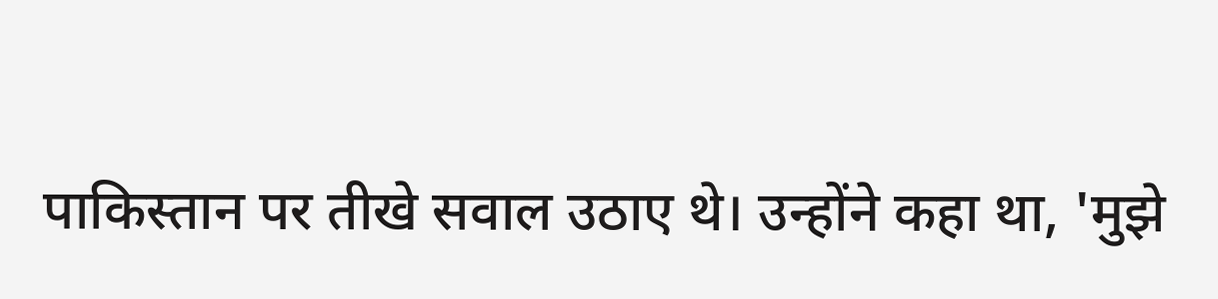पाकिस्तान पर तीखे सवाल उठाए थे। उन्होंने कहा था, 'मुझे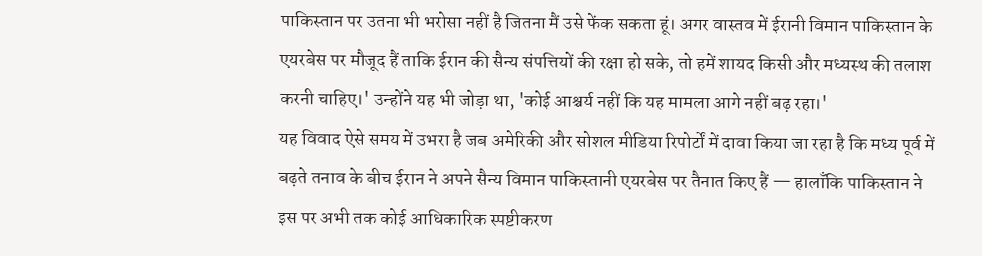पाकिस्तान पर उतना भी भरोसा नहीं है जितना मैं उसे फेंक सकता हूं। अगर वास्तव में ईरानी विमान पाकिस्तान के एयरबेस पर मौजूद हैं ताकि ईरान की सैन्य संपत्तियों की रक्षा हो सके, तो हमें शायद किसी और मध्यस्थ की तलाश करनी चाहिए।' उन्होंने यह भी जोड़ा था, 'कोई आश्चर्य नहीं कि यह मामला आगे नहीं बढ़ रहा।'
यह विवाद ऐसे समय में उभरा है जब अमेरिकी और सोशल मीडिया रिपोर्टों में दावा किया जा रहा है कि मध्य पूर्व में बढ़ते तनाव के बीच ईरान ने अपने सैन्य विमान पाकिस्तानी एयरबेस पर तैनात किए हैं — हालाँकि पाकिस्तान ने इस पर अभी तक कोई आधिकारिक स्पष्टीकरण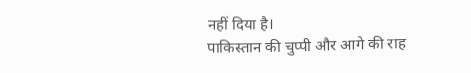नहीं दिया है।
पाकिस्तान की चुप्पी और आगे की राह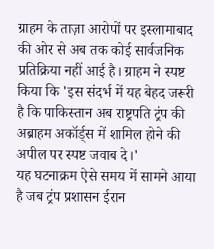ग्राहम के ताज़ा आरोपों पर इस्लामाबाद की ओर से अब तक कोई सार्वजनिक प्रतिक्रिया नहीं आई है। ग्राहम ने स्पष्ट किया कि 'इस संदर्भ में यह बेहद जरूरी है कि पाकिस्तान अब राष्ट्रपति ट्रंप की अब्राहम अकॉर्ड्स में शामिल होने की अपील पर स्पष्ट जवाब दे।'
यह घटनाक्रम ऐसे समय में सामने आया है जब ट्रंप प्रशासन ईरान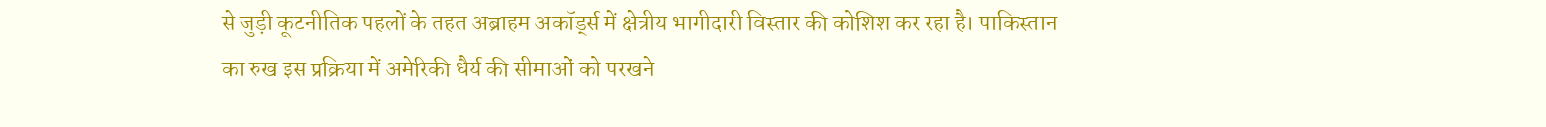से जुड़ी कूटनीतिक पहलों के तहत अब्राहम अकॉर्ड्स में क्षेत्रीय भागीदारी विस्तार की कोशिश कर रहा है। पाकिस्तान का रुख इस प्रक्रिया में अमेरिकी धैर्य की सीमाओं को परखने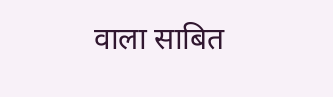वाला साबित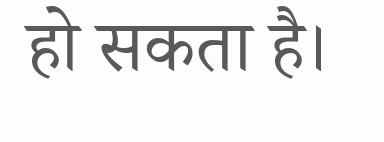हो सकता है।